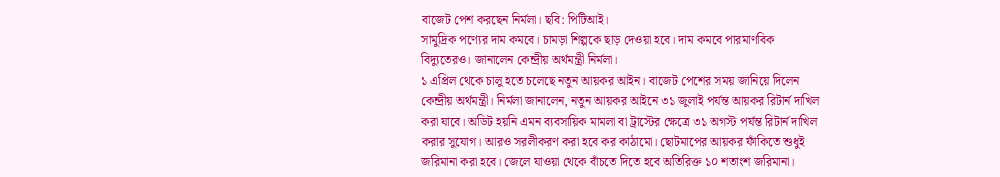বাজেট পেশ করছেন নির্মলা। ছবি: পিটিআই।
সামুদ্রিক পণ্যের দাম কমবে। চামড়া শিল্পকে ছাড় দেওয়া হবে। দাম কমবে পারমাণবিক বিদ্যুতেরও। জানালেন কেন্দ্রীয় অর্থমন্ত্রী নির্মলা।
১ এপ্রিল থেকে চালু হতে চলেছে নতুন আয়কর আইন। বাজেট পেশের সময় জানিয়ে দিলেন কেন্দ্রীয় অর্থমন্ত্রী। নির্মলা জানালেন, নতুন আয়কর আইনে ৩১ জুলাই পর্যন্ত আয়কর রিটার্ন দাখিল করা যাবে। অডিট হয়নি এমন ব্যবসায়িক মামলা বা ট্রাস্টের ক্ষেত্রে ৩১ অগস্ট পর্যন্ত রিটার্ন দাখিল করার সুযোগ। আরও সরলীকরণ করা হবে কর কাঠামো। ছোটমাপের আয়কর ফাঁকিতে শুধুই জরিমানা করা হবে। জেলে যাওয়া থেকে বাঁচতে দিতে হবে অতিরিক্ত ১০ শতাংশ জরিমানা।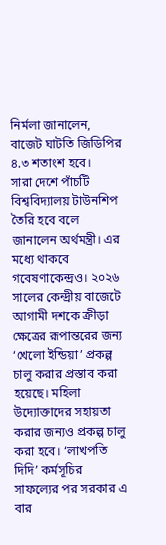নির্মলা জানালেন, বাজেট ঘাটতি জিডিপির ৪.৩ শতাংশ হবে।
সারা দেশে পাঁচটি বিশ্ববিদ্যালয় টাউনশিপ তৈরি হবে বলে জানালেন অর্থমন্ত্রী। এর মধ্যে থাকবে গবেষণাকেন্দ্রও। ২০২৬ সালের কেন্দ্রীয় বাজেটে আগামী দশকে ক্রীড়া ক্ষেত্রের রূপান্তরের জন্য ‘খেলো ইন্ডিয়া’ প্রকল্প চালু করার প্রস্তাব করা হয়েছে। মহিলা উদ্যোক্তাদের সহায়তা করার জন্যও প্রকল্প চালু করা হবে। ‘লাখপতি দিদি’ কর্মসূচির সাফল্যের পর সরকার এ বার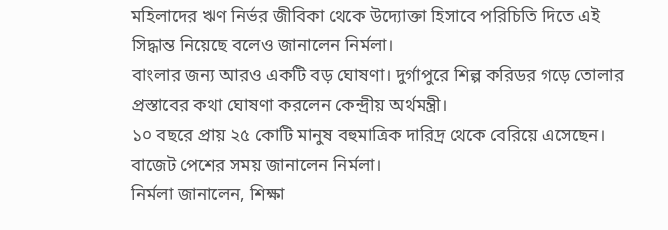মহিলাদের ঋণ নির্ভর জীবিকা থেকে উদ্যোক্তা হিসাবে পরিচিতি দিতে এই সিদ্ধান্ত নিয়েছে বলেও জানালেন নির্মলা।
বাংলার জন্য আরও একটি বড় ঘোষণা। দুর্গাপুরে শিল্প করিডর গড়ে তোলার প্রস্তাবের কথা ঘোষণা করলেন কেন্দ্রীয় অর্থমন্ত্রী।
১০ বছরে প্রায় ২৫ কোটি মানুষ বহুমাত্রিক দারিদ্র থেকে বেরিয়ে এসেছেন। বাজেট পেশের সময় জানালেন নির্মলা।
নির্মলা জানালেন, শিক্ষা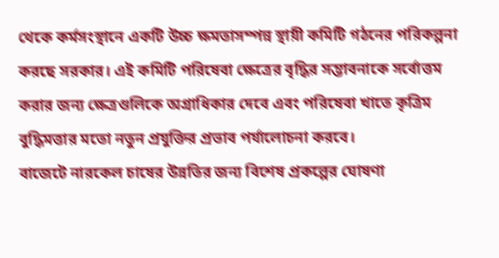থেকে কর্মসংস্থানে একটি উচ্চ ক্ষমতাসম্পন্ন স্থায়ী কমিটি গঠনের পরিকল্পনা করছে সরকার। এই কমিটি পরিষেবা ক্ষেত্রের বৃদ্ধির সম্ভাবনাকে সর্বোত্তম করার জন্য ক্ষেত্রগুলিকে অগ্রাধিকার দেবে এবং পরিষেবা খাতে কৃত্রিম বুদ্ধিমত্তার মতো নতুন প্রযুক্তির প্রভাব পর্যালোচনা করবে।
বাজেটে নারকেল চাষের উন্নতির জন্য বিশেষ প্রকল্পের ঘোষণা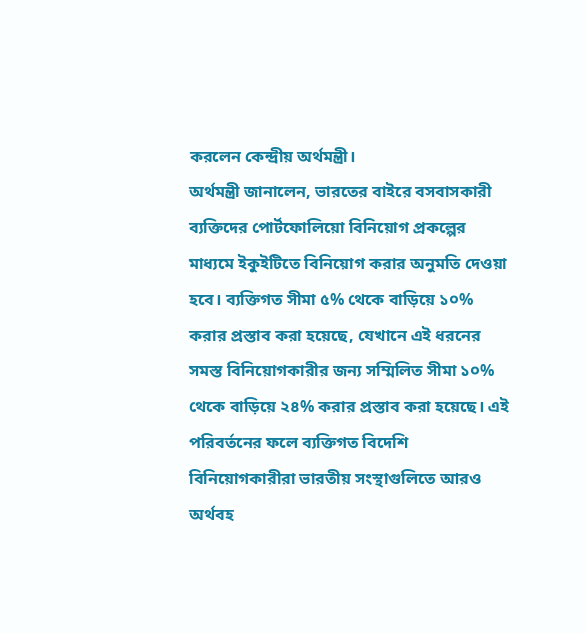করলেন কেন্দ্রীয় অর্থমন্ত্রী।
অর্থমন্ত্রী জানালেন, ভারতের বাইরে বসবাসকারী ব্যক্তিদের পোর্টফোলিয়ো বিনিয়োগ প্রকল্পের মাধ্যমে ইকুইটিতে বিনিয়োগ করার অনুমতি দেওয়া হবে। ব্যক্তিগত সীমা ৫% থেকে বাড়িয়ে ১০% করার প্রস্তাব করা হয়েছে, যেখানে এই ধরনের সমস্ত বিনিয়োগকারীর জন্য সম্মিলিত সীমা ১০% থেকে বাড়িয়ে ২৪% করার প্রস্তাব করা হয়েছে। এই পরিবর্তনের ফলে ব্যক্তিগত বিদেশি বিনিয়োগকারীরা ভারতীয় সংস্থাগুলিতে আরও অর্থবহ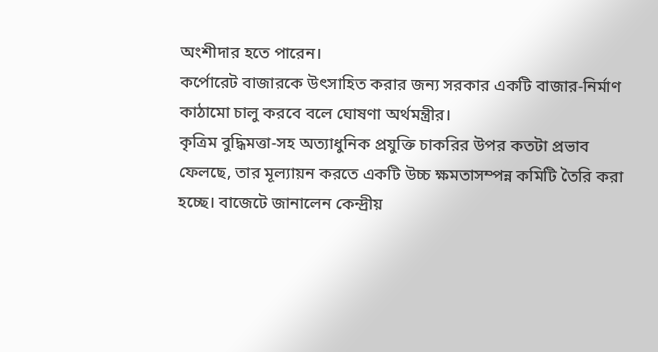অংশীদার হতে পারেন।
কর্পোরেট বাজারকে উৎসাহিত করার জন্য সরকার একটি বাজার-নির্মাণ কাঠামো চালু করবে বলে ঘোষণা অর্থমন্ত্রীর।
কৃত্রিম বুদ্ধিমত্তা-সহ অত্যাধুনিক প্রযুক্তি চাকরির উপর কতটা প্রভাব ফেলছে, তার মূল্যায়ন করতে একটি উচ্চ ক্ষমতাসম্পন্ন কমিটি তৈরি করা হচ্ছে। বাজেটে জানালেন কেন্দ্রীয়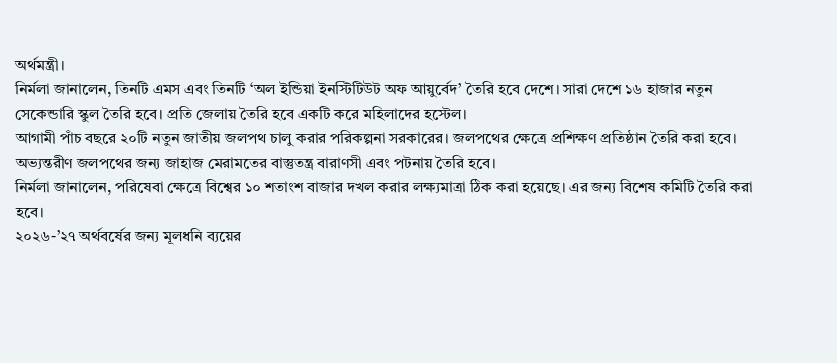অর্থমন্ত্রী।
নির্মলা জানালেন, তিনটি এমস এবং তিনটি ‘অল ইন্ডিয়া ইনস্টিটিউট অফ আয়ুর্বেদ’ তৈরি হবে দেশে। সারা দেশে ১৬ হাজার নতুন সেকেন্ডারি স্কুল তৈরি হবে। প্রতি জেলায় তৈরি হবে একটি করে মহিলাদের হস্টেল।
আগামী পাঁচ বছরে ২০টি নতুন জাতীয় জলপথ চালু করার পরিকল্পনা সরকারের। জলপথের ক্ষেত্রে প্রশিক্ষণ প্রতিষ্ঠান তৈরি করা হবে। অভ্যন্তরীণ জলপথের জন্য জাহাজ মেরামতের বাস্তুতন্ত্র বারাণসী এবং পটনায় তৈরি হবে।
নির্মলা জানালেন, পরিষেবা ক্ষেত্রে বিশ্বের ১০ শতাংশ বাজার দখল করার লক্ষ্যমাত্রা ঠিক করা হয়েছে। এর জন্য বিশেষ কমিটি তৈরি করা হবে।
২০২৬-’২৭ অর্থবর্ষের জন্য মূলধনি ব্যয়ের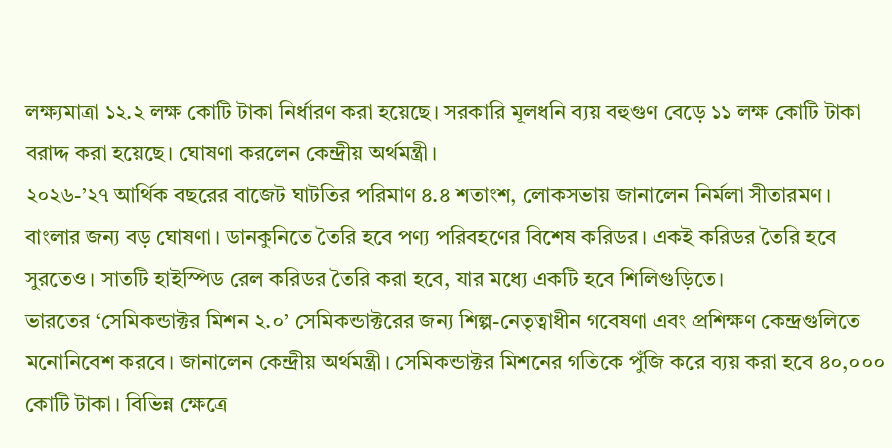লক্ষ্যমাত্রা ১২.২ লক্ষ কোটি টাকা নির্ধারণ করা হয়েছে। সরকারি মূলধনি ব্যয় বহুগুণ বেড়ে ১১ লক্ষ কোটি টাকা বরাদ্দ করা হয়েছে। ঘোষণা করলেন কেন্দ্রীয় অর্থমন্ত্রী।
২০২৬-’২৭ আর্থিক বছরের বাজেট ঘাটতির পরিমাণ ৪.৪ শতাংশ, লোকসভায় জানালেন নির্মলা সীতারমণ।
বাংলার জন্য বড় ঘোষণা। ডানকুনিতে তৈরি হবে পণ্য পরিবহণের বিশেষ করিডর। একই করিডর তৈরি হবে সুরতেও। সাতটি হাইস্পিড রেল করিডর তৈরি করা হবে, যার মধ্যে একটি হবে শিলিগুড়িতে।
ভারতের ‘সেমিকন্ডাক্টর মিশন ২.০’ সেমিকন্ডাক্টরের জন্য শিল্প-নেতৃত্বাধীন গবেষণা এবং প্রশিক্ষণ কেন্দ্রগুলিতে মনোনিবেশ করবে। জানালেন কেন্দ্রীয় অর্থমন্ত্রী। সেমিকন্ডাক্টর মিশনের গতিকে পুঁজি করে ব্যয় করা হবে ৪০,০০০ কোটি টাকা। বিভিন্ন ক্ষেত্রে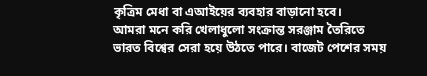কৃত্রিম মেধা বা এআইয়ের ব্যবহার বাড়ানো হবে।
আমরা মনে করি খেলাধুলো সংক্রান্ত সরঞ্জাম তৈরিতে ভারত বিশ্বের সেরা হয়ে উঠতে পারে। বাজেট পেশের সময়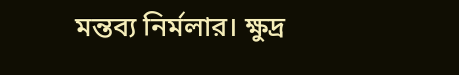মন্তব্য নির্মলার। ক্ষুদ্র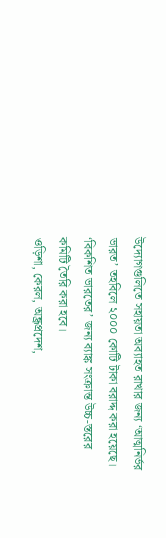উদ্যোগগুলিতে সহায়তা অব্যাহত রাখার জন্য ‘আত্মনির্ভর ভারত’ তহবিলে ২০০০ কোটি টাকা বরাদ্দ করা হয়েছে। ‘বিকশিত ভারতের’ জন্য ব্যাঙ্ক সংক্রান্ত উচ্চ-স্তরের কমিটি তৈরি করা হবে।
ওড়িশা, কেরল, অন্ধ্রপ্রদেশ,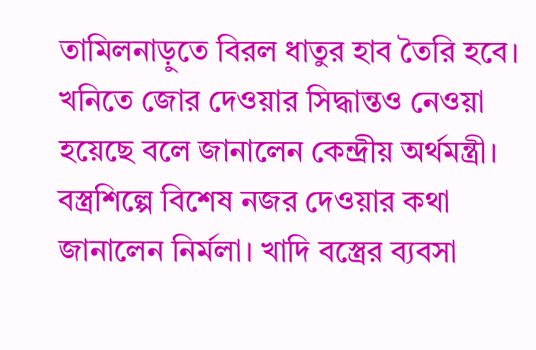তামিলনাড়ুতে বিরল ধাতুর হাব তৈরি হবে। খনিতে জোর দেওয়ার সিদ্ধান্তও নেওয়া হয়েছে বলে জানালেন কেন্দ্রীয় অর্থমন্ত্রী। বস্ত্রশিল্পে বিশেষ নজর দেওয়ার কথা জানালেন নির্মলা। খাদি বস্ত্রের ব্যবসা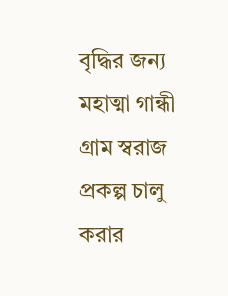বৃদ্ধির জন্য মহাত্মা গান্ধী গ্রাম স্বরাজ প্রকল্প চালু করার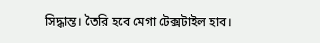সিদ্ধান্ত। তৈরি হবে মেগা টেক্সটাইল হাব।